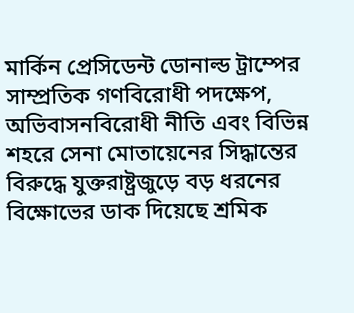মার্কিন প্রেসিডেন্ট ডোনাল্ড ট্রাম্পের সাম্প্রতিক গণবিরোধী পদক্ষেপ, অভিবাসনবিরোধী নীতি এবং বিভিন্ন শহরে সেনা মোতায়েনের সিদ্ধান্তের বিরুদ্ধে যুক্তরাষ্ট্রজুড়ে বড় ধরনের বিক্ষোভের ডাক দিয়েছে শ্রমিক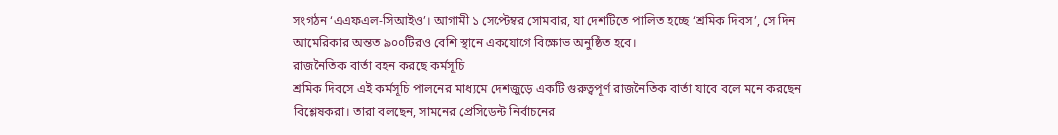সংগঠন ‘এএফএল-সিআইও’। আগামী ১ সেপ্টেম্বর সোমবার, যা দেশটিতে পালিত হচ্ছে ‘শ্রমিক দিবস’, সে দিন আমেরিকার অন্তত ৯০০টিরও বেশি স্থানে একযোগে বিক্ষোভ অনুষ্ঠিত হবে।
রাজনৈতিক বার্তা বহন করছে কর্মসূচি
শ্রমিক দিবসে এই কর্মসূচি পালনের মাধ্যমে দেশজুড়ে একটি গুরুত্বপূর্ণ রাজনৈতিক বার্তা যাবে বলে মনে করছেন বিশ্লেষকরা। তারা বলছেন, সামনের প্রেসিডেন্ট নির্বাচনের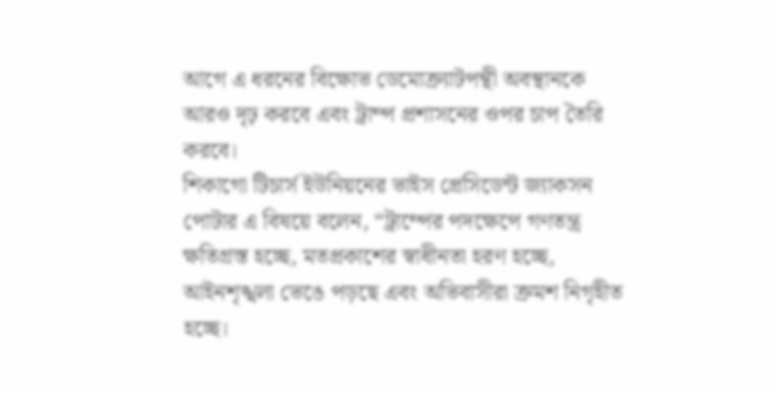আগে এ ধরনের বিক্ষোভ ডেমোক্র্যাটপন্থী অবস্থানকে আরও দৃঢ় করবে এবং ট্রাম্প প্রশাসনের ওপর চাপ তৈরি করবে।
শিকাগো টিচার্স ইউনিয়নের ভাইস প্রেসিডেন্ট জ্যাকসন পোটার এ বিষয়ে বলেন, “ট্রাম্পের পদক্ষেপে গণতন্ত্র ক্ষতিগ্রস্ত হচ্ছে, মতপ্রকাশের স্বাধীনতা হরণ হচ্ছে, আইনশৃঙ্খলা ভেঙে পড়ছে এবং অভিবাসীরা ক্রমশ নিগৃহীত হচ্ছে।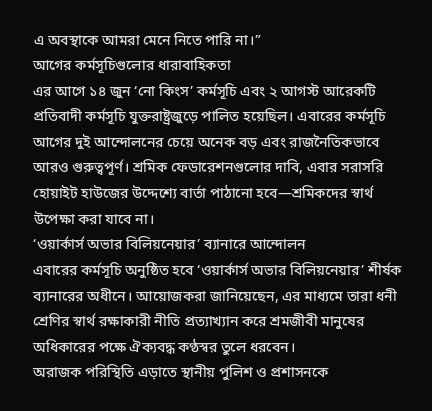এ অবস্থাকে আমরা মেনে নিতে পারি না।”
আগের কর্মসূচিগুলোর ধারাবাহিকতা
এর আগে ১৪ জুন ‘নো কিংস’ কর্মসূচি এবং ২ আগস্ট আরেকটি প্রতিবাদী কর্মসূচি যুক্তরাষ্ট্রজুড়ে পালিত হয়েছিল। এবারের কর্মসূচি আগের দুই আন্দোলনের চেয়ে অনেক বড় এবং রাজনৈতিকভাবে আরও গুরুত্বপূর্ণ। শ্রমিক ফেডারেশনগুলোর দাবি, এবার সরাসরি হোয়াইট হাউজের উদ্দেশ্যে বার্তা পাঠানো হবে—শ্রমিকদের স্বার্থ উপেক্ষা করা যাবে না।
‘ওয়ার্কার্স অভার বিলিয়নেয়ার’ ব্যানারে আন্দোলন
এবারের কর্মসূচি অনুষ্ঠিত হবে ‘ওয়ার্কার্স অভার বিলিয়নেয়ার’ শীর্ষক ব্যানারের অধীনে। আয়োজকরা জানিয়েছেন, এর মাধ্যমে তারা ধনী শ্রেণির স্বার্থ রক্ষাকারী নীতি প্রত্যাখ্যান করে শ্রমজীবী মানুষের অধিকারের পক্ষে ঐক্যবদ্ধ কণ্ঠস্বর তুলে ধরবেন।
অরাজক পরিস্থিতি এড়াতে স্থানীয় পুলিশ ও প্রশাসনকে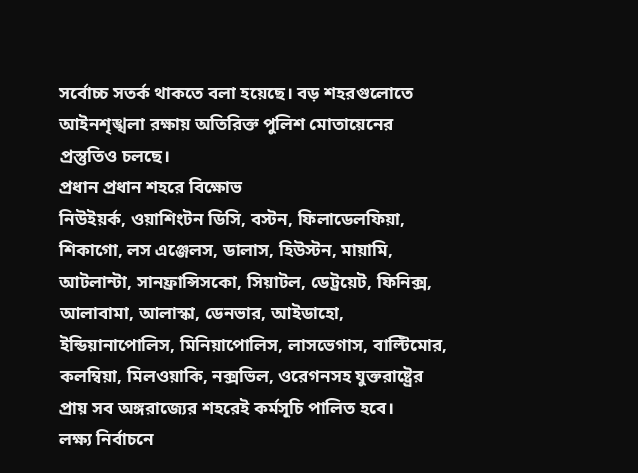সর্বোচ্চ সতর্ক থাকতে বলা হয়েছে। বড় শহরগুলোতে আইনশৃঙ্খলা রক্ষায় অতিরিক্ত পুলিশ মোতায়েনের প্রস্তুতিও চলছে।
প্রধান প্রধান শহরে বিক্ষোভ
নিউইয়র্ক, ওয়াশিংটন ডিসি, বস্টন, ফিলাডেলফিয়া, শিকাগো, লস এঞ্জেলস, ডালাস, হিউস্টন, মায়ামি, আটলান্টা, সানফ্রান্সিসকো, সিয়াটল, ডেট্রয়েট, ফিনিক্স, আলাবামা, আলাস্কা, ডেনভার, আইডাহো, ইন্ডিয়ানাপোলিস, মিনিয়াপোলিস, লাসভেগাস, বাল্টিমোর, কলম্বিয়া, মিলওয়াকি, নক্সভিল, ওরেগনসহ যুক্তরাষ্ট্রের প্রায় সব অঙ্গরাজ্যের শহরেই কর্মসূচি পালিত হবে।
লক্ষ্য নির্বাচনে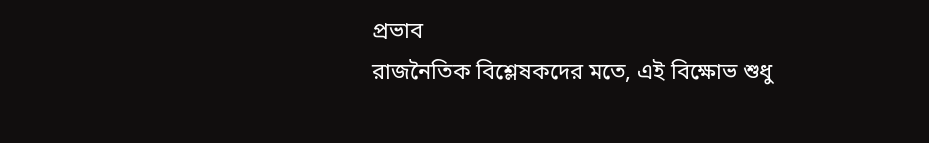প্রভাব
রাজনৈতিক বিশ্লেষকদের মতে, এই বিক্ষোভ শুধু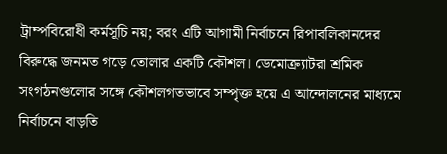ট্রাম্পবিরোধী কর্মসূচি নয়; বরং এটি আগামী নির্বাচনে রিপাবলিকানদের বিরুদ্ধে জনমত গড়ে তোলার একটি কৌশল। ডেমোক্র্যাটরা শ্রমিক সংগঠনগুলোর সঙ্গে কৌশলগতভাবে সম্পৃক্ত হয়ে এ আন্দোলনের মাধ্যমে নির্বাচনে বাড়তি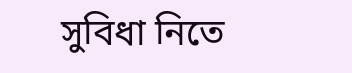সুবিধা নিতে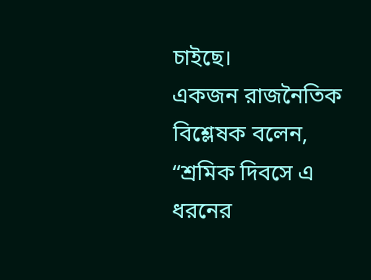চাইছে।
একজন রাজনৈতিক বিশ্লেষক বলেন, “শ্রমিক দিবসে এ ধরনের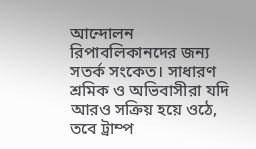আন্দোলন রিপাবলিকানদের জন্য সতর্ক সংকেত। সাধারণ শ্রমিক ও অভিবাসীরা যদি আরও সক্রিয় হয়ে ওঠে, তবে ট্রাম্প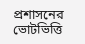প্রশাসনের ভোটভিত্তি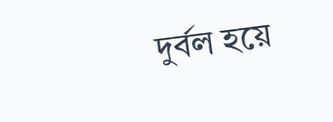দুর্বল হয়ে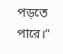পড়তে পারে।”